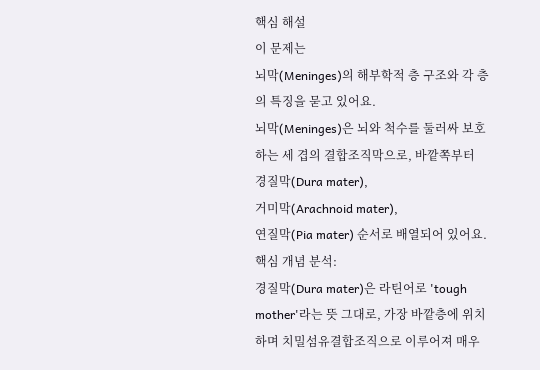핵심 해설
이 문제는
뇌막(Meninges)의 해부학적 층 구조와 각 층의 특징을 묻고 있어요.
뇌막(Meninges)은 뇌와 척수를 둘러싸 보호하는 세 겹의 결합조직막으로, 바깥쪽부터
경질막(Dura mater),
거미막(Arachnoid mater),
연질막(Pia mater) 순서로 배열되어 있어요.
핵심 개념 분석:
경질막(Dura mater)은 라틴어로 'tough mother'라는 뜻 그대로, 가장 바깥층에 위치하며 치밀섬유결합조직으로 이루어져 매우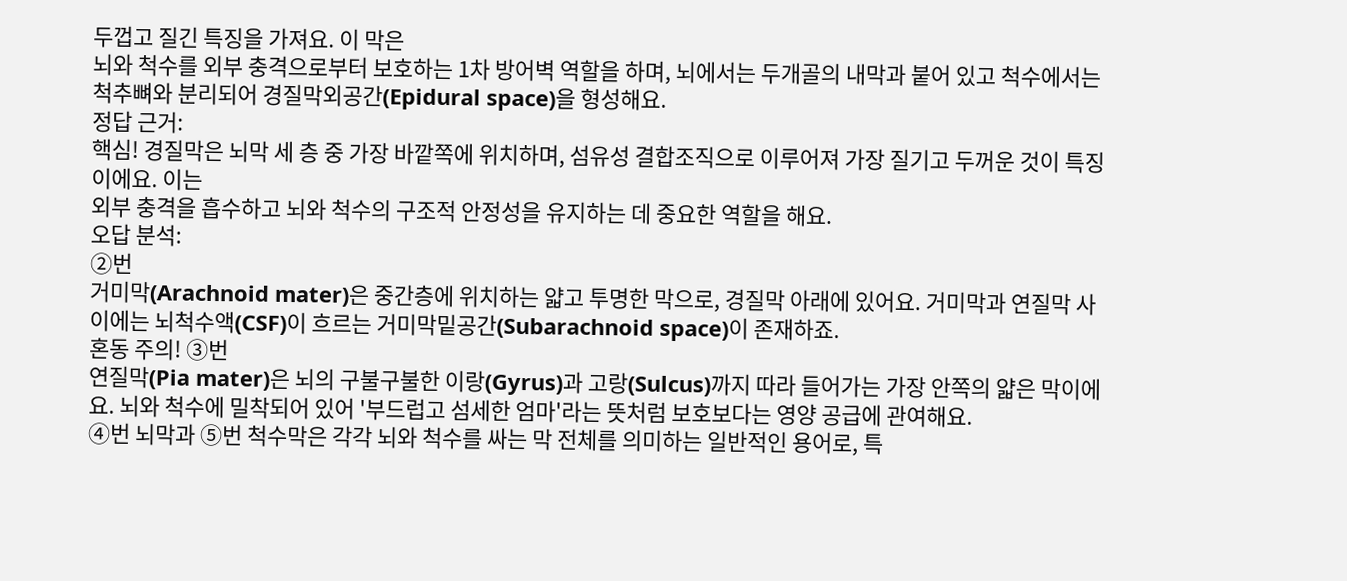두껍고 질긴 특징을 가져요. 이 막은
뇌와 척수를 외부 충격으로부터 보호하는 1차 방어벽 역할을 하며, 뇌에서는 두개골의 내막과 붙어 있고 척수에서는 척추뼈와 분리되어 경질막외공간(Epidural space)을 형성해요.
정답 근거:
핵심! 경질막은 뇌막 세 층 중 가장 바깥쪽에 위치하며, 섬유성 결합조직으로 이루어져 가장 질기고 두꺼운 것이 특징이에요. 이는
외부 충격을 흡수하고 뇌와 척수의 구조적 안정성을 유지하는 데 중요한 역할을 해요.
오답 분석:
②번
거미막(Arachnoid mater)은 중간층에 위치하는 얇고 투명한 막으로, 경질막 아래에 있어요. 거미막과 연질막 사이에는 뇌척수액(CSF)이 흐르는 거미막밑공간(Subarachnoid space)이 존재하죠.
혼동 주의! ③번
연질막(Pia mater)은 뇌의 구불구불한 이랑(Gyrus)과 고랑(Sulcus)까지 따라 들어가는 가장 안쪽의 얇은 막이에요. 뇌와 척수에 밀착되어 있어 '부드럽고 섬세한 엄마'라는 뜻처럼 보호보다는 영양 공급에 관여해요.
④번 뇌막과 ⑤번 척수막은 각각 뇌와 척수를 싸는 막 전체를 의미하는 일반적인 용어로, 특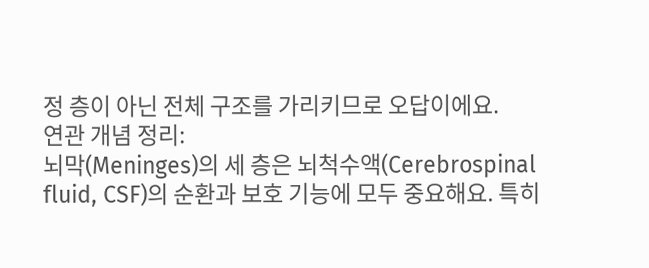정 층이 아닌 전체 구조를 가리키므로 오답이에요.
연관 개념 정리:
뇌막(Meninges)의 세 층은 뇌척수액(Cerebrospinal fluid, CSF)의 순환과 보호 기능에 모두 중요해요. 특히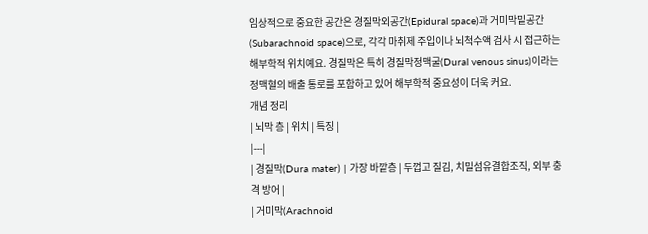임상적으로 중요한 공간은 경질막외공간(Epidural space)과 거미막밑공간(Subarachnoid space)으로, 각각 마취제 주입이나 뇌척수액 검사 시 접근하는 해부학적 위치예요. 경질막은 특히 경질막정맥굴(Dural venous sinus)이라는 정맥혈의 배출 통로를 포함하고 있어 해부학적 중요성이 더욱 커요.
개념 정리
| 뇌막 층 | 위치 | 특징 |
|---|
| 경질막(Dura mater) | 가장 바깥층 | 두껍고 질김, 치밀섬유결합조직, 외부 충격 방어 |
| 거미막(Arachnoid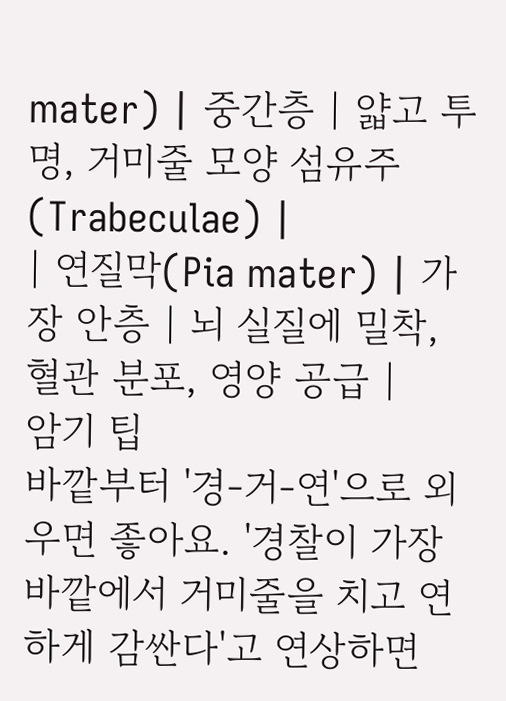mater) | 중간층 | 얇고 투명, 거미줄 모양 섬유주(Trabeculae) |
| 연질막(Pia mater) | 가장 안층 | 뇌 실질에 밀착, 혈관 분포, 영양 공급 |
암기 팁
바깥부터 '경-거-연'으로 외우면 좋아요. '경찰이 가장 바깥에서 거미줄을 치고 연하게 감싼다'고 연상하면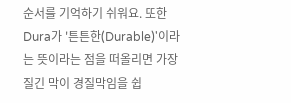순서를 기억하기 쉬워요. 또한
Dura가 '튼튼한(Durable)'이라는 뜻이라는 점을 떠올리면 가장 질긴 막이 경질막임을 쉽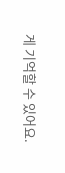게 기억할 수 있어요.